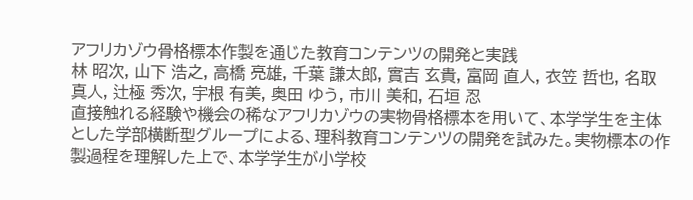アフリカゾウ骨格標本作製を通じた教育コンテンツの開発と実践
林 昭次, 山下 浩之, 高橋 亮雄, 千葉 謙太郎, 實吉 玄貴, 富岡 直人, 衣笠 哲也, 名取 真人, 辻極 秀次, 宇根 有美, 奥田 ゆう, 市川 美和, 石垣 忍
直接触れる経験や機会の稀なアフリカゾウの実物骨格標本を用いて、本学学生を主体とした学部横断型グループによる、理科教育コンテンツの開発を試みた。実物標本の作製過程を理解した上で、本学学生が小学校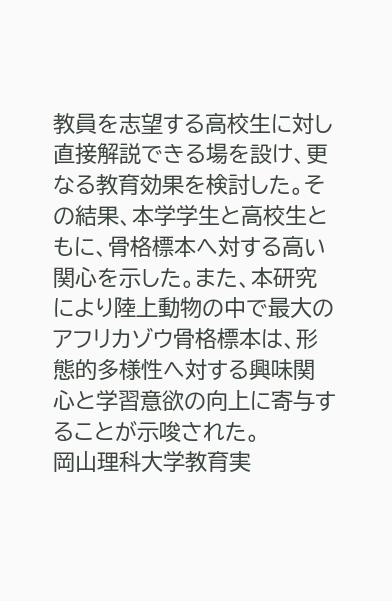教員を志望する高校生に対し直接解説できる場を設け、更なる教育効果を検討した。その結果、本学学生と高校生ともに、骨格標本へ対する高い関心を示した。また、本研究により陸上動物の中で最大のアフリカゾウ骨格標本は、形態的多様性へ対する興味関心と学習意欲の向上に寄与することが示唆された。
岡山理科大学教育実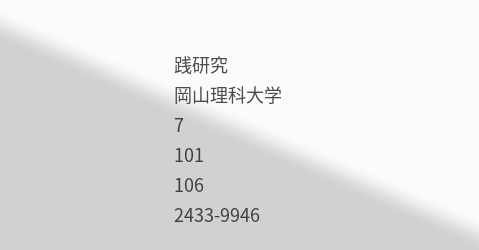践研究
岡山理科大学
7
101
106
2433-9946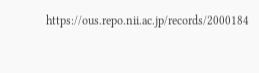https://ous.repo.nii.ac.jp/records/2000184